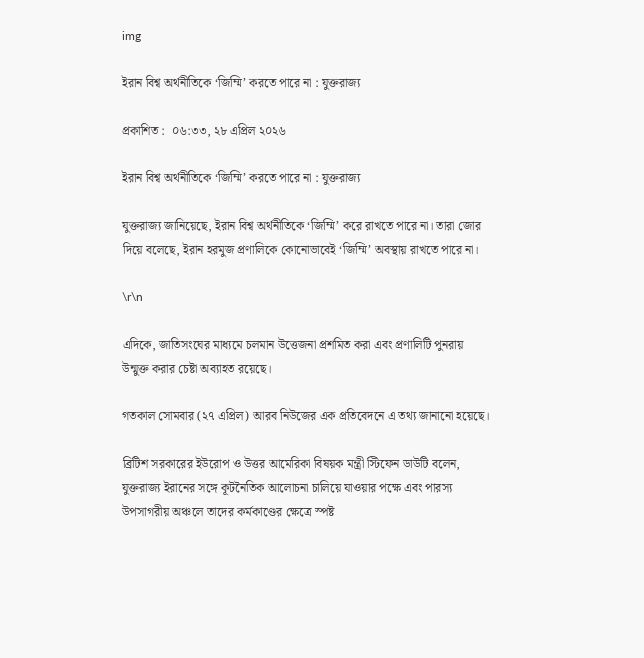img

ইরান বিশ্ব অর্থনীতিকে ‘জিম্মি’ করতে পারে না : যুক্তরাজ্য

প্রকাশিত :  ০৬:৩৩, ২৮ এপ্রিল ২০২৬

ইরান বিশ্ব অর্থনীতিকে ‘জিম্মি’ করতে পারে না : যুক্তরাজ্য

যুক্তরাজ্য জানিয়েছে, ইরান বিশ্ব অর্থনীতিকে ‘জিম্মি’ করে রাখতে পারে না। তারা জোর দিয়ে বলেছে, ইরান হরমুজ প্রণালিকে কোনোভাবেই ‘জিম্মি’ অবস্থায় রাখতে পারে না।

\r\n

এদিকে, জাতিসংঘের মাধ্যমে চলমান উত্তেজনা প্রশমিত করা এবং প্রণালিটি পুনরায় উন্মুক্ত করার চেষ্টা অব্যাহত রয়েছে।

গতকাল সোমবার (২৭ এপ্রিল) আরব নিউজের এক প্রতিবেদনে এ তথ্য জানানো হয়েছে।

ব্রিটিশ সরকারের ইউরোপ ও উত্তর আমেরিকা বিষয়ক মন্ত্রী স্টিফেন ডাউটি বলেন, যুক্তরাজ্য ইরানের সঙ্গে কূটনৈতিক আলোচনা চালিয়ে যাওয়ার পক্ষে এবং পারস্য উপসাগরীয় অঞ্চলে তাদের কর্মকাণ্ডের ক্ষেত্রে স্পষ্ট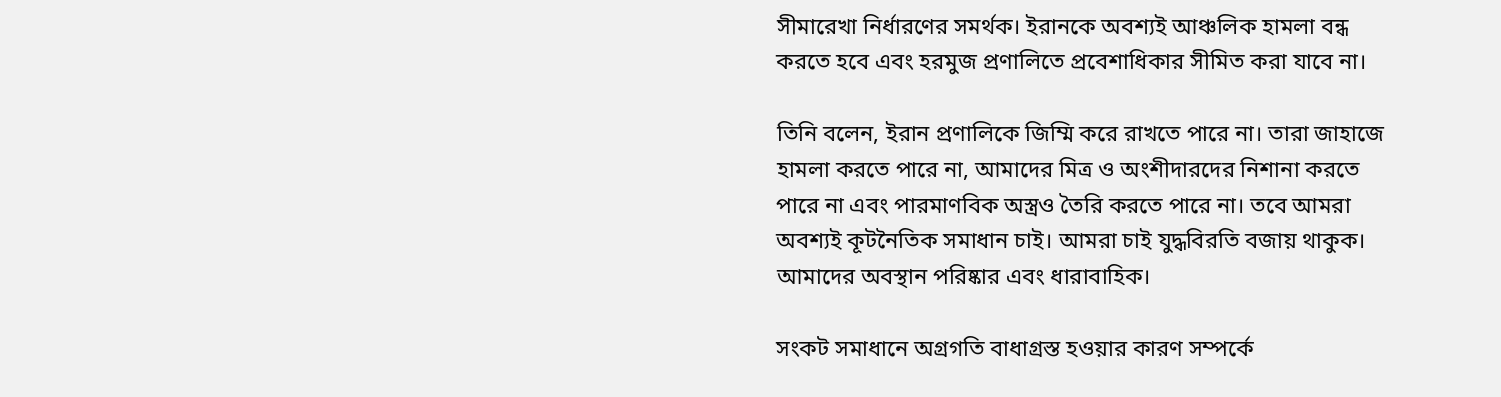সীমারেখা নির্ধারণের সমর্থক। ইরানকে অবশ্যই আঞ্চলিক হামলা বন্ধ করতে হবে এবং হরমুজ প্রণালিতে প্রবেশাধিকার সীমিত করা যাবে না।

তিনি বলেন, ইরান প্রণালিকে জিম্মি করে রাখতে পারে না। তারা জাহাজে হামলা করতে পারে না, আমাদের মিত্র ও অংশীদারদের নিশানা করতে পারে না এবং পারমাণবিক অস্ত্রও তৈরি করতে পারে না। তবে আমরা অবশ্যই কূটনৈতিক সমাধান চাই। আমরা চাই যুদ্ধবিরতি বজায় থাকুক। আমাদের অবস্থান পরিষ্কার এবং ধারাবাহিক।

সংকট সমাধানে অগ্রগতি বাধাগ্রস্ত হওয়ার কারণ সম্পর্কে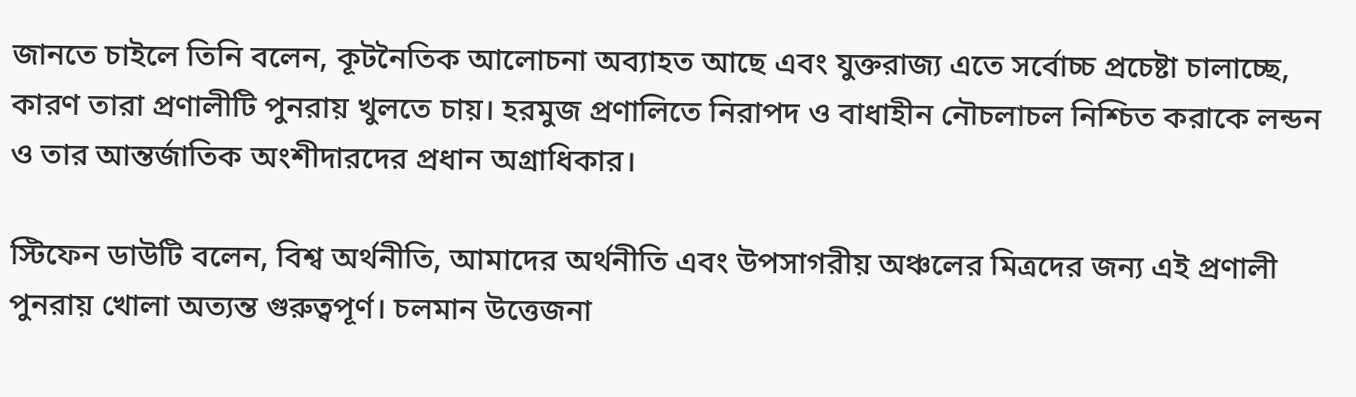জানতে চাইলে তিনি বলেন, কূটনৈতিক আলোচনা অব্যাহত আছে এবং যুক্তরাজ্য এতে সর্বোচ্চ প্রচেষ্টা চালাচ্ছে, কারণ তারা প্রণালীটি পুনরায় খুলতে চায়। হরমুজ প্রণালিতে নিরাপদ ও বাধাহীন নৌচলাচল নিশ্চিত করাকে লন্ডন ও তার আন্তর্জাতিক অংশীদারদের প্রধান অগ্রাধিকার।

স্টিফেন ডাউটি বলেন, বিশ্ব অর্থনীতি, আমাদের অর্থনীতি এবং উপসাগরীয় অঞ্চলের মিত্রদের জন্য এই প্রণালী পুনরায় খোলা অত্যন্ত গুরুত্বপূর্ণ। চলমান উত্তেজনা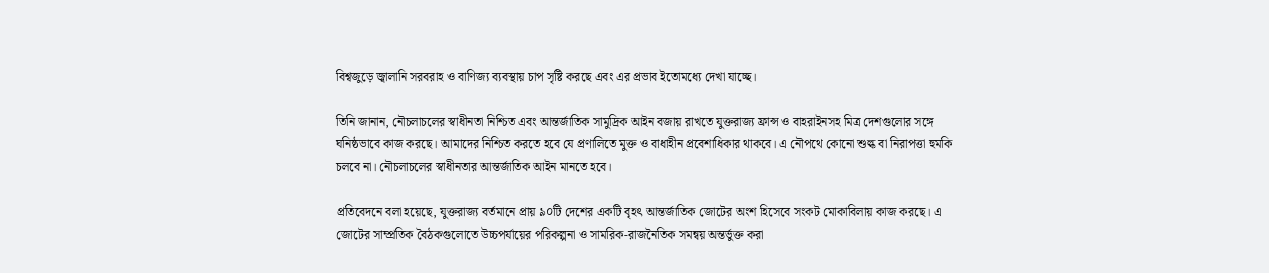বিশ্বজুড়ে জ্বালানি সরবরাহ ও বাণিজ্য ব্যবস্থায় চাপ সৃষ্টি করছে এবং এর প্রভাব ইতোমধ্যে দেখা যাচ্ছে।

তিনি জানান, নৌচলাচলের স্বাধীনতা নিশ্চিত এবং আন্তর্জাতিক সামুদ্রিক আইন বজায় রাখতে যুক্তরাজ্য ফ্রান্স ও বাহরাইনসহ মিত্র দেশগুলোর সঙ্গে ঘনিষ্ঠভাবে কাজ করছে। আমাদের নিশ্চিত করতে হবে যে প্রণালিতে মুক্ত ও বাধাহীন প্রবেশাধিকার থাকবে। এ নৌপথে কোনো শুল্ক বা নিরাপত্তা হুমকি চলবে না। নৌচলাচলের স্বাধীনতার আন্তর্জাতিক আইন মানতে হবে।

প্রতিবেদনে বলা হয়েছে, যুক্তরাজ্য বর্তমানে প্রায় ৯০টি দেশের একটি বৃহৎ আন্তর্জাতিক জোটের অংশ হিসেবে সংকট মোকাবিলায় কাজ করছে। এ জোটের সাম্প্রতিক বৈঠকগুলোতে উচ্চপর্যায়ের পরিকল্পনা ও সামরিক-রাজনৈতিক সমন্বয় অন্তর্ভুক্ত করা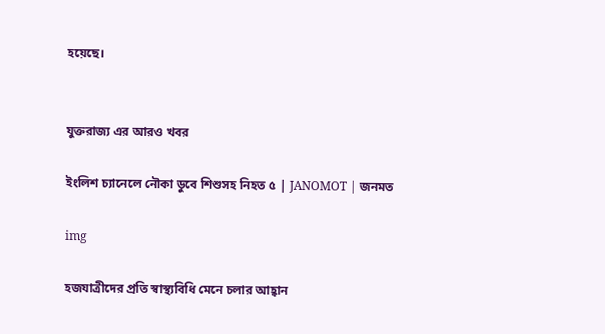হয়েছে।


যুক্তরাজ্য এর আরও খবর

ইংলিশ চ্যানেলে নৌকা ডুবে শিশুসহ নিহত ৫ | JANOMOT | জনমত

img

হজযাত্রীদের প্রতি স্বাস্থ্যবিধি মেনে চলার আহ্বান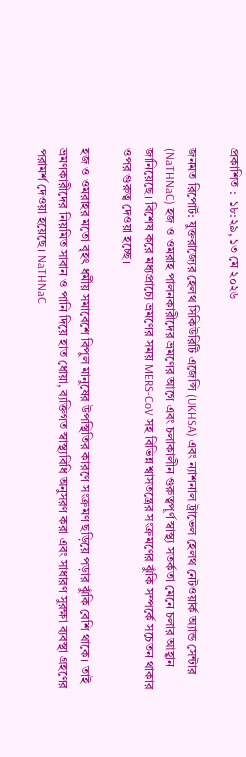প্রকাশিত :  ১৮:২৯, ১৩ মে ২০২৬

জনমত রিপোর্ট: যুক্তরাজ্যের হেলথ সিকিউরিটি এজেন্সি (UKHSA) এবং ন্যাশনাল ট্রাভেল হেলথ নেটওয়ার্ক অ্যান্ড সেন্টার (NaTHNaC) হজ ও ওমরাহ পালনকারীদের ভ্রমণের আগে এবং চলাকালীন গুরুত্বপূর্ণ স্বাস্থ্য সতর্কতা মেনে চলার আহ্বান জানিয়েছে। বিশেষ করে মধ্যপ্রাচ্যে ভ্রমণের সময় MERS-CoV সহ বিভিন্ন শ্বাসতন্ত্রের সংক্রমণের ঝুঁকি সম্পর্কে সচেতন থাকার ওপর গুরুত্ব দেওয়া হচ্ছে।

হজ ও ওমরাহর মতো বৃহৎ ধর্মীয় সমাবেশে বিপুল মানুষের উপস্থিতির কারণে সংক্রমণ ছড়িয়ে পড়ার ঝুঁকি বেশি থাকে। তাই ভ্রমণকারীদের নিয়মিত সাবান ও পানি দিয়ে হাত ধোয়া, ব্যক্তিগত স্বাস্থ্যবিধি অনুসরণ করা এবং সাধারণ সুরক্ষা ব্যবস্থা গ্রহণের পরামর্শ দেওয়া হয়েছে। NaTHNaC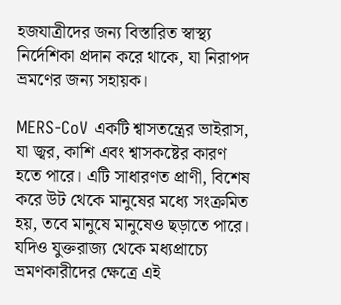হজযাত্রীদের জন্য বিস্তারিত স্বাস্থ্য নির্দেশিকা প্রদান করে থাকে, যা নিরাপদ ভ্রমণের জন্য সহায়ক।

MERS-CoV একটি শ্বাসতন্ত্রের ভাইরাস, যা জ্বর, কাশি এবং শ্বাসকষ্টের কারণ হতে পারে। এটি সাধারণত প্রাণী, বিশেষ করে উট থেকে মানুষের মধ্যে সংক্রমিত হয়, তবে মানুষে মানুষেও ছড়াতে পারে। যদিও যুক্তরাজ্য থেকে মধ্যপ্রাচ্যে ভ্রমণকারীদের ক্ষেত্রে এই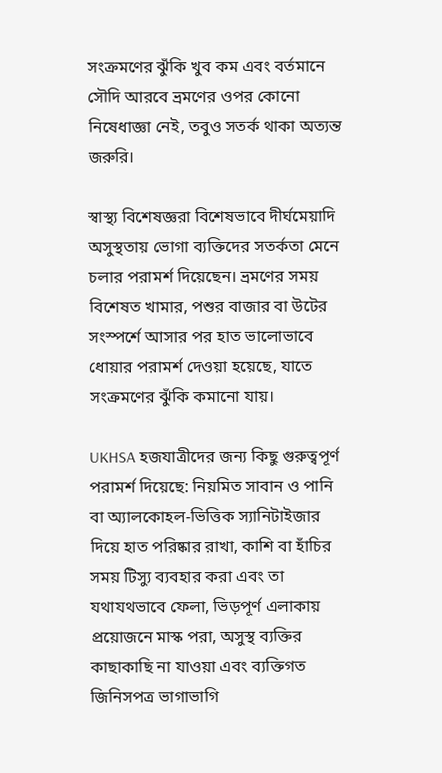সংক্রমণের ঝুঁকি খুব কম এবং বর্তমানে সৌদি আরবে ভ্রমণের ওপর কোনো নিষেধাজ্ঞা নেই, তবুও সতর্ক থাকা অত্যন্ত জরুরি।

স্বাস্থ্য বিশেষজ্ঞরা বিশেষভাবে দীর্ঘমেয়াদি অসুস্থতায় ভোগা ব্যক্তিদের সতর্কতা মেনে চলার পরামর্শ দিয়েছেন। ভ্রমণের সময় বিশেষত খামার, পশুর বাজার বা উটের সংস্পর্শে আসার পর হাত ভালোভাবে ধোয়ার পরামর্শ দেওয়া হয়েছে, যাতে সংক্রমণের ঝুঁকি কমানো যায়।

UKHSA হজযাত্রীদের জন্য কিছু গুরুত্বপূর্ণ পরামর্শ দিয়েছে: নিয়মিত সাবান ও পানি বা অ্যালকোহল-ভিত্তিক স্যানিটাইজার দিয়ে হাত পরিষ্কার রাখা, কাশি বা হাঁচির সময় টিস্যু ব্যবহার করা এবং তা যথাযথভাবে ফেলা, ভিড়পূর্ণ এলাকায় প্রয়োজনে মাস্ক পরা, অসুস্থ ব্যক্তির কাছাকাছি না যাওয়া এবং ব্যক্তিগত জিনিসপত্র ভাগাভাগি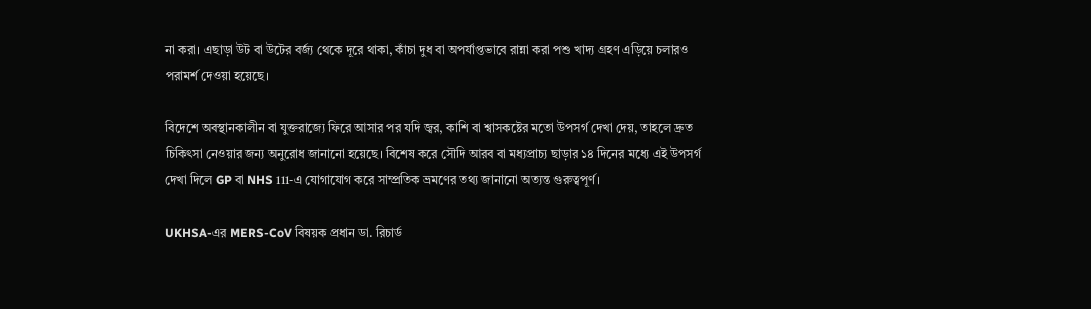না করা। এছাড়া উট বা উটের বর্জ্য থেকে দূরে থাকা, কাঁচা দুধ বা অপর্যাপ্তভাবে রান্না করা পশু খাদ্য গ্রহণ এড়িয়ে চলারও পরামর্শ দেওয়া হয়েছে।

বিদেশে অবস্থানকালীন বা যুক্তরাজ্যে ফিরে আসার পর যদি জ্বর, কাশি বা শ্বাসকষ্টের মতো উপসর্গ দেখা দেয়, তাহলে দ্রুত চিকিৎসা নেওয়ার জন্য অনুরোধ জানানো হয়েছে। বিশেষ করে সৌদি আরব বা মধ্যপ্রাচ্য ছাড়ার ১৪ দিনের মধ্যে এই উপসর্গ দেখা দিলে GP বা NHS 111-এ যোগাযোগ করে সাম্প্রতিক ভ্রমণের তথ্য জানানো অত্যন্ত গুরুত্বপূর্ণ।

UKHSA-এর MERS-CoV বিষয়ক প্রধান ডা. রিচার্ড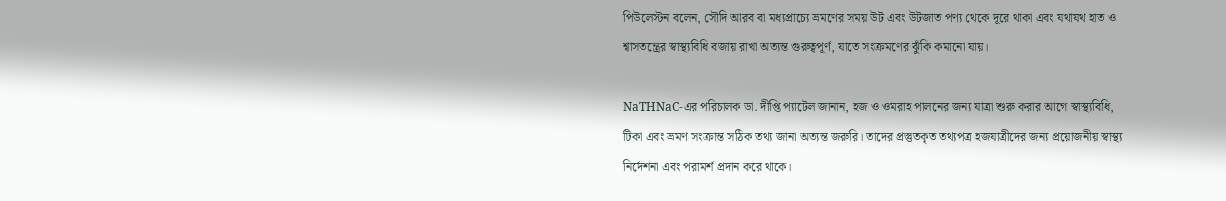পিউলেস্টন বলেন, সৌদি আরব বা মধ্যপ্রাচ্যে ভ্রমণের সময় উট এবং উটজাত পণ্য থেকে দূরে থাকা এবং যথাযথ হাত ও শ্বাসতন্ত্রের স্বাস্থ্যবিধি বজায় রাখা অত্যন্ত গুরুত্বপূর্ণ, যাতে সংক্রমণের ঝুঁকি কমানো যায়।

NaTHNaC-এর পরিচালক ডা. দীপ্তি প্যাটেল জানান, হজ ও ওমরাহ পালনের জন্য যাত্রা শুরু করার আগে স্বাস্থ্যবিধি, টিকা এবং ভ্রমণ সংক্রান্ত সঠিক তথ্য জানা অত্যন্ত জরুরি। তাদের প্রস্তুতকৃত তথ্যপত্র হজযাত্রীদের জন্য প্রয়োজনীয় স্বাস্থ্য নির্দেশনা এবং পরামর্শ প্রদান করে থাকে।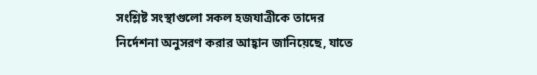সংশ্লিষ্ট সংস্থাগুলো সকল হজযাত্রীকে তাদের নির্দেশনা অনুসরণ করার আহ্বান জানিয়েছে, যাতে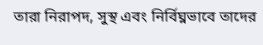তারা নিরাপদ, সুস্থ এবং নির্বিঘ্নভাবে তাদের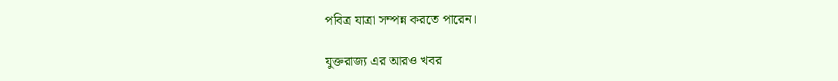পবিত্র যাত্রা সম্পন্ন করতে পারেন।

যুক্তরাজ্য এর আরও খবর